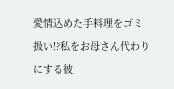愛情込めた手料理をゴミ扱い!?私をお母さん代わりにする彼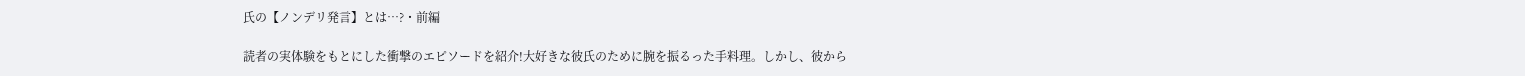氏の【ノンデリ発言】とは…?・前編

読者の実体験をもとにした衝撃のエピソードを紹介!大好きな彼氏のために腕を振るった手料理。しかし、彼から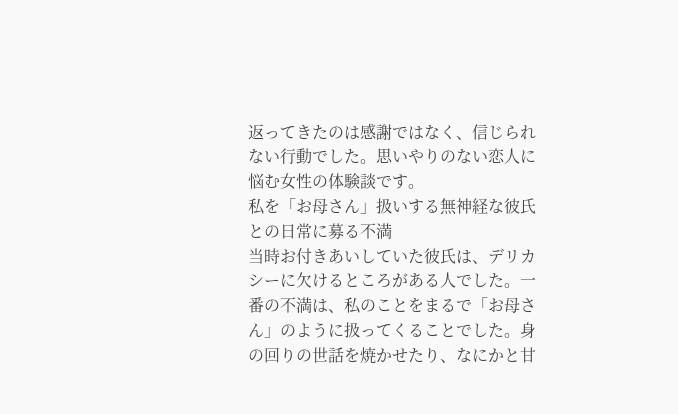返ってきたのは感謝ではなく、信じられない行動でした。思いやりのない恋人に悩む女性の体験談です。
私を「お母さん」扱いする無神経な彼氏との日常に募る不満
当時お付きあいしていた彼氏は、デリカシーに欠けるところがある人でした。一番の不満は、私のことをまるで「お母さん」のように扱ってくることでした。身の回りの世話を焼かせたり、なにかと甘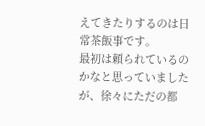えてきたりするのは日常茶飯事です。
最初は頼られているのかなと思っていましたが、徐々にただの都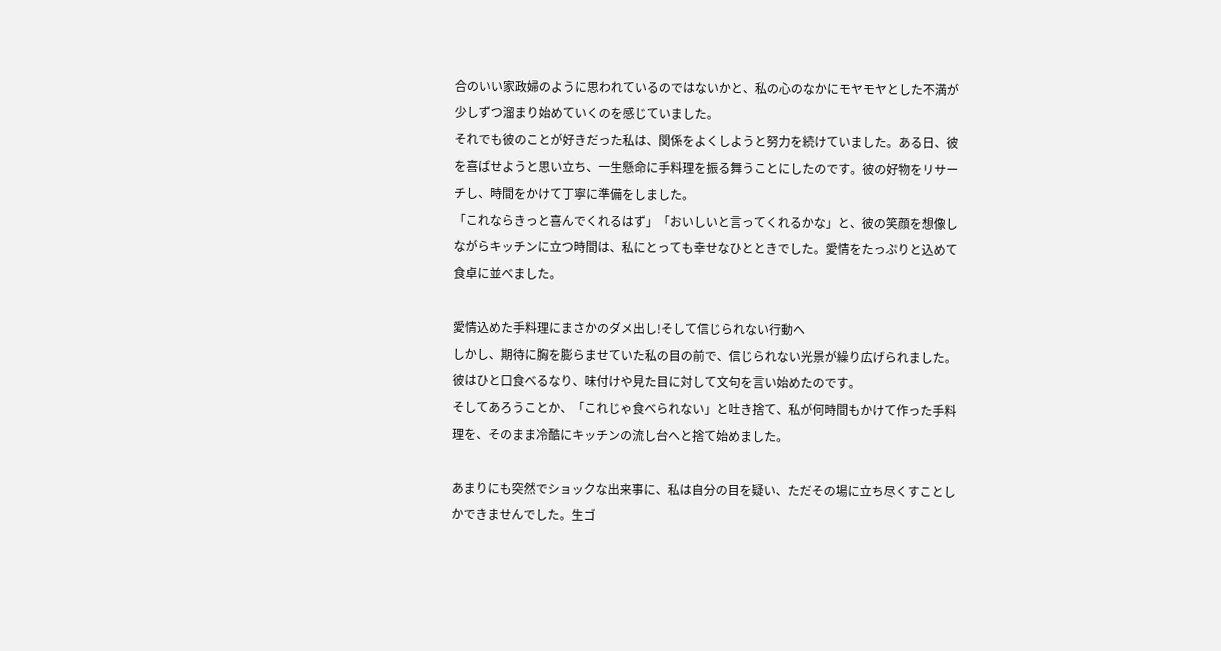合のいい家政婦のように思われているのではないかと、私の心のなかにモヤモヤとした不満が少しずつ溜まり始めていくのを感じていました。
それでも彼のことが好きだった私は、関係をよくしようと努力を続けていました。ある日、彼を喜ばせようと思い立ち、一生懸命に手料理を振る舞うことにしたのです。彼の好物をリサーチし、時間をかけて丁寧に準備をしました。
「これならきっと喜んでくれるはず」「おいしいと言ってくれるかな」と、彼の笑顔を想像しながらキッチンに立つ時間は、私にとっても幸せなひとときでした。愛情をたっぷりと込めて食卓に並べました。

愛情込めた手料理にまさかのダメ出し!そして信じられない行動へ
しかし、期待に胸を膨らませていた私の目の前で、信じられない光景が繰り広げられました。彼はひと口食べるなり、味付けや見た目に対して文句を言い始めたのです。
そしてあろうことか、「これじゃ食べられない」と吐き捨て、私が何時間もかけて作った手料理を、そのまま冷酷にキッチンの流し台へと捨て始めました。

あまりにも突然でショックな出来事に、私は自分の目を疑い、ただその場に立ち尽くすことしかできませんでした。生ゴ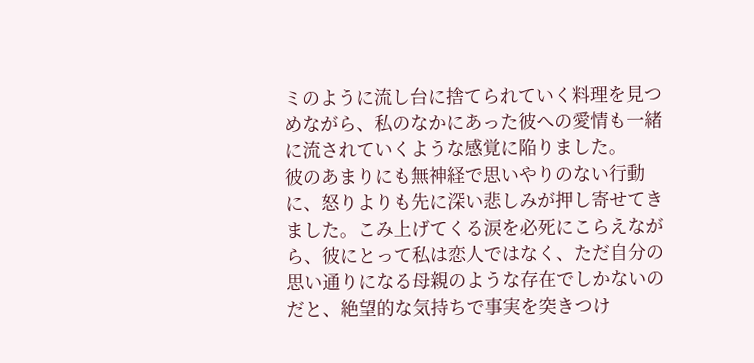ミのように流し台に捨てられていく料理を見つめながら、私のなかにあった彼への愛情も一緒に流されていくような感覚に陥りました。
彼のあまりにも無神経で思いやりのない行動に、怒りよりも先に深い悲しみが押し寄せてきました。こみ上げてくる涙を必死にこらえながら、彼にとって私は恋人ではなく、ただ自分の思い通りになる母親のような存在でしかないのだと、絶望的な気持ちで事実を突きつけ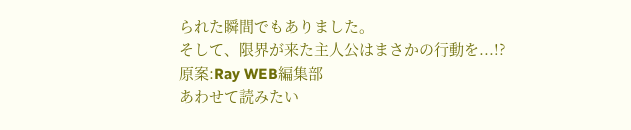られた瞬間でもありました。
そして、限界が来た主人公はまさかの行動を...!?
原案:Ray WEB編集部
あわせて読みたい